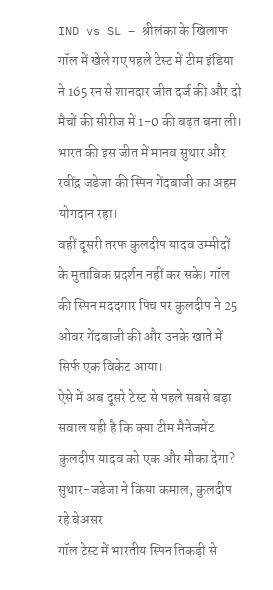IND vs SL – श्रीलंका के खिलाफ गॉल में खेले गए पहले टेस्ट में टीम इंडिया ने 165 रन से शानदार जीत दर्ज की और दो मैचों की सीरीज में 1-0 की बढ़त बना ली। भारत की इस जीत में मानव सुथार और रवींद्र जडेजा की स्पिन गेंदबाजी का अहम योगदान रहा।
वहीं दूसरी तरफ कुलदीप यादव उम्मीदों के मुताबिक प्रदर्शन नहीं कर सके। गॉल की स्पिन मददगार पिच पर कुलदीप ने 25 ओवर गेंदबाजी की और उनके खाते में सिर्फ एक विकेट आया।
ऐसे में अब दूसरे टेस्ट से पहले सबसे बड़ा सवाल यही है कि क्या टीम मैनेजमेंट कुलदीप यादव को एक और मौका देगा?
सुथार-जडेजा ने किया कमाल, कुलदीप रहे बेअसर
गॉल टेस्ट में भारतीय स्पिन तिकड़ी से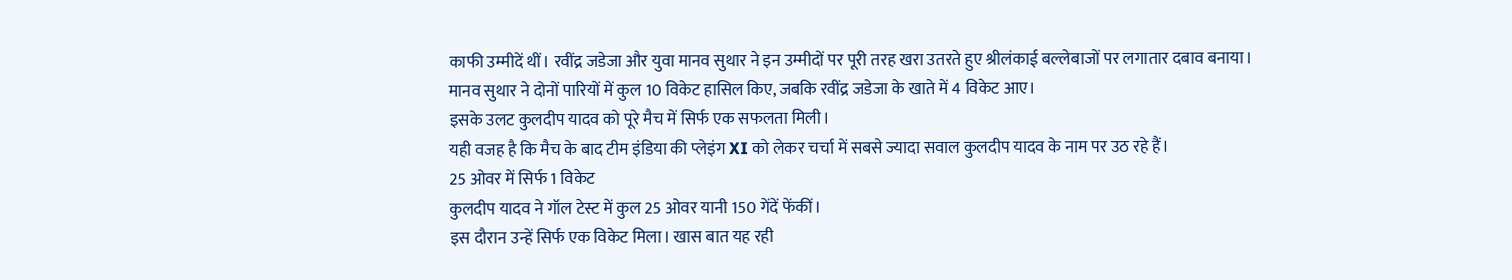काफी उम्मीदें थीं। रवींद्र जडेजा और युवा मानव सुथार ने इन उम्मीदों पर पूरी तरह खरा उतरते हुए श्रीलंकाई बल्लेबाजों पर लगातार दबाव बनाया।
मानव सुथार ने दोनों पारियों में कुल 10 विकेट हासिल किए, जबकि रवींद्र जडेजा के खाते में 4 विकेट आए।
इसके उलट कुलदीप यादव को पूरे मैच में सिर्फ एक सफलता मिली।
यही वजह है कि मैच के बाद टीम इंडिया की प्लेइंग XI को लेकर चर्चा में सबसे ज्यादा सवाल कुलदीप यादव के नाम पर उठ रहे हैं।
25 ओवर में सिर्फ 1 विकेट
कुलदीप यादव ने गॉल टेस्ट में कुल 25 ओवर यानी 150 गेंदें फेंकीं।
इस दौरान उन्हें सिर्फ एक विकेट मिला। खास बात यह रही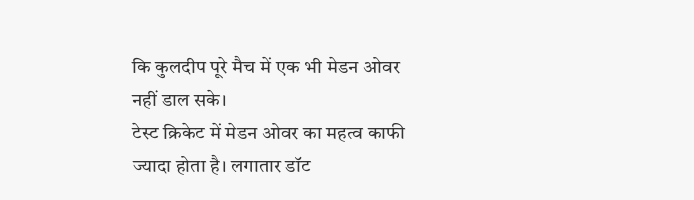कि कुलदीप पूरे मैच में एक भी मेडन ओवर नहीं डाल सके।
टेस्ट क्रिकेट में मेडन ओवर का महत्व काफी ज्यादा होता है। लगातार डॉट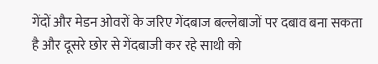गेंदों और मेडन ओवरों के जरिए गेंदबाज बल्लेबाजों पर दबाव बना सकता है और दूसरे छोर से गेंदबाजी कर रहे साथी को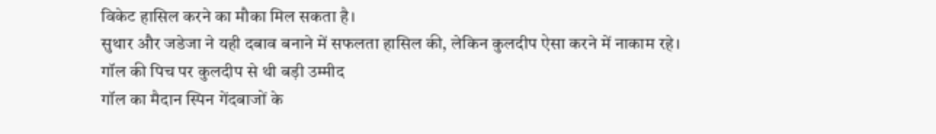विकेट हासिल करने का मौका मिल सकता है।
सुथार और जडेजा ने यही दबाव बनाने में सफलता हासिल की, लेकिन कुलदीप ऐसा करने में नाकाम रहे।
गॉल की पिच पर कुलदीप से थी बड़ी उम्मीद
गॉल का मैदान स्पिन गेंदबाजों के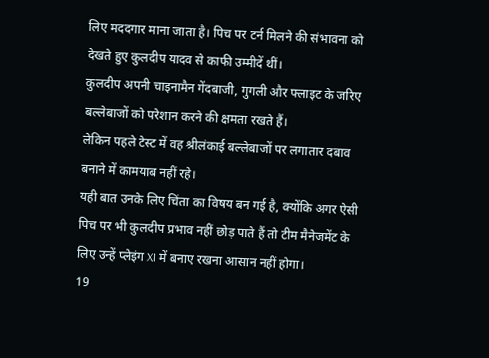लिए मददगार माना जाता है। पिच पर टर्न मिलने की संभावना को देखते हुए कुलदीप यादव से काफी उम्मीदें थीं।
कुलदीप अपनी चाइनामैन गेंदबाजी, गुगली और फ्लाइट के जरिए बल्लेबाजों को परेशान करने की क्षमता रखते हैं।
लेकिन पहले टेस्ट में वह श्रीलंकाई बल्लेबाजों पर लगातार दबाव बनाने में कामयाब नहीं रहे।
यही बात उनके लिए चिंता का विषय बन गई है, क्योंकि अगर ऐसी पिच पर भी कुलदीप प्रभाव नहीं छोड़ पाते हैं तो टीम मैनेजमेंट के लिए उन्हें प्लेइंग XI में बनाए रखना आसान नहीं होगा।
19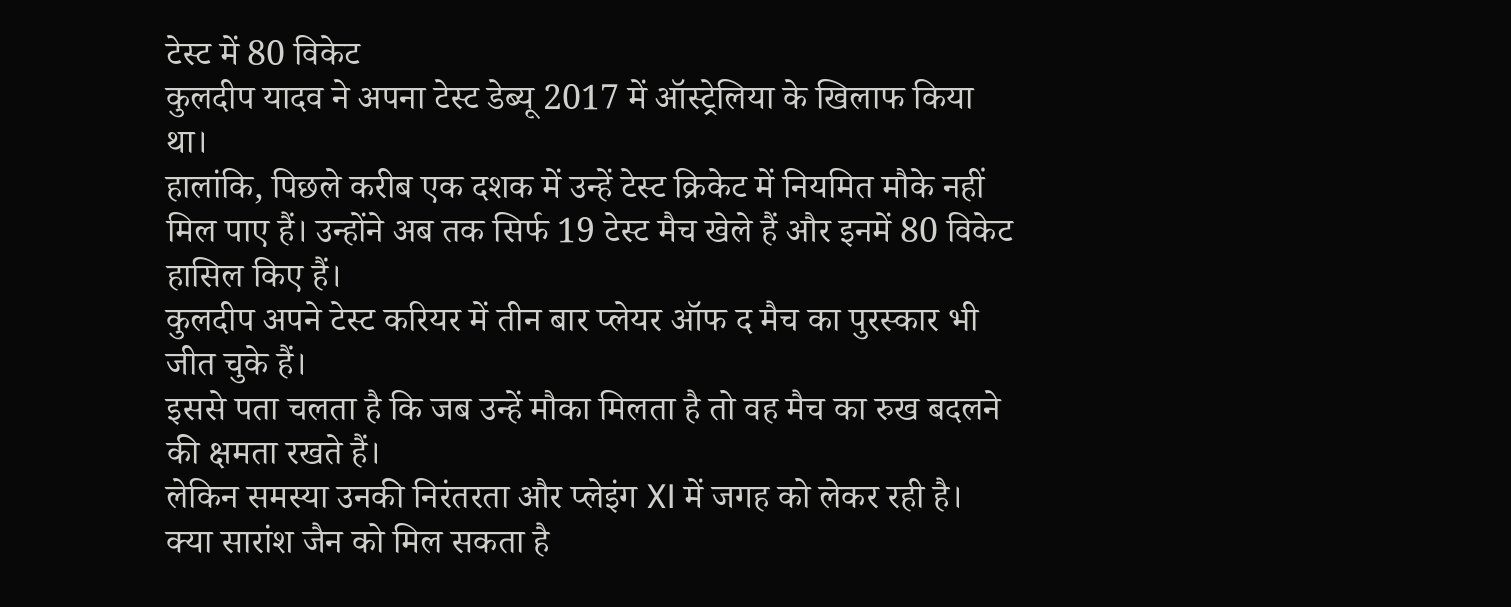टेस्ट में 80 विकेट
कुलदीप यादव ने अपना टेस्ट डेब्यू 2017 में ऑस्ट्रेलिया के खिलाफ किया था।
हालांकि, पिछले करीब एक दशक में उन्हें टेस्ट क्रिकेट में नियमित मौके नहीं मिल पाए हैं। उन्होंने अब तक सिर्फ 19 टेस्ट मैच खेले हैं और इनमें 80 विकेट हासिल किए हैं।
कुलदीप अपने टेस्ट करियर में तीन बार प्लेयर ऑफ द मैच का पुरस्कार भी जीत चुके हैं।
इससे पता चलता है कि जब उन्हें मौका मिलता है तो वह मैच का रुख बदलने की क्षमता रखते हैं।
लेकिन समस्या उनकी निरंतरता और प्लेइंग XI में जगह को लेकर रही है।
क्या सारांश जैन को मिल सकता है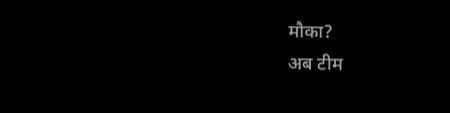मौका?
अब टीम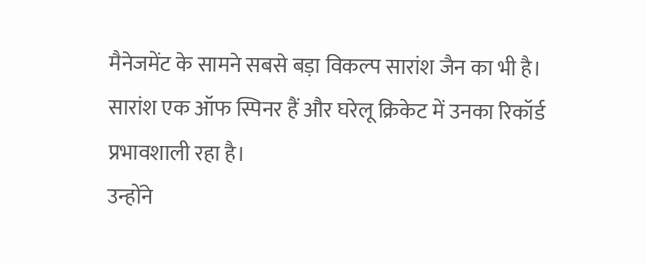मैनेजमेंट के सामने सबसे बड़ा विकल्प सारांश जैन का भी है।
सारांश एक ऑफ स्पिनर हैं और घरेलू क्रिकेट में उनका रिकॉर्ड प्रभावशाली रहा है।
उन्होंने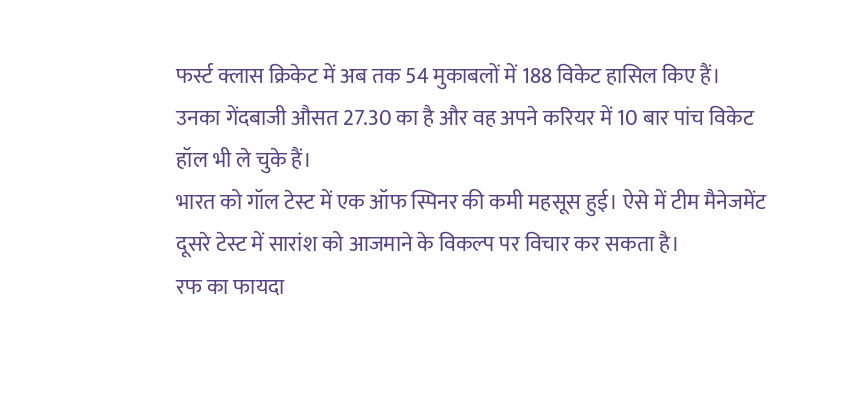फर्स्ट क्लास क्रिकेट में अब तक 54 मुकाबलों में 188 विकेट हासिल किए हैं।
उनका गेंदबाजी औसत 27.30 का है और वह अपने करियर में 10 बार पांच विकेट हॉल भी ले चुके हैं।
भारत को गॉल टेस्ट में एक ऑफ स्पिनर की कमी महसूस हुई। ऐसे में टीम मैनेजमेंट दूसरे टेस्ट में सारांश को आजमाने के विकल्प पर विचार कर सकता है।
रफ का फायदा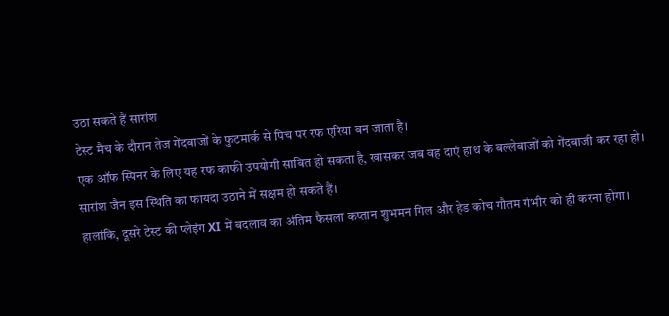उठा सकते हैं सारांश
टेस्ट मैच के दौरान तेज गेंदबाजों के फुटमार्क से पिच पर रफ एरिया बन जाता है।
एक ऑफ स्पिनर के लिए यह रफ काफी उपयोगी साबित हो सकता है, खासकर जब वह दाएं हाथ के बल्लेबाजों को गेंदबाजी कर रहा हो।
सारांश जैन इस स्थिति का फायदा उठाने में सक्षम हो सकते हैं।
हालांकि, दूसरे टेस्ट की प्लेइंग XI में बदलाव का अंतिम फैसला कप्तान शुभमन गिल और हेड कोच गौतम गंभीर को ही करना होगा।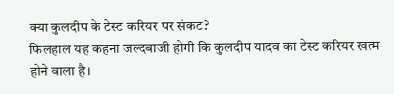क्या कुलदीप के टेस्ट करियर पर संकट?
फिलहाल यह कहना जल्दबाजी होगी कि कुलदीप यादव का टेस्ट करियर खत्म होने वाला है।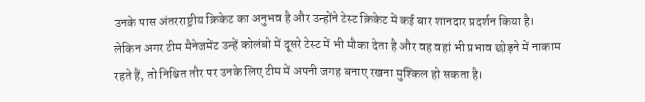उनके पास अंतरराष्ट्रीय क्रिकेट का अनुभव है और उन्होंने टेस्ट क्रिकेट में कई बार शानदार प्रदर्शन किया है।
लेकिन अगर टीम मैनेजमेंट उन्हें कोलंबो में दूसरे टेस्ट में भी मौका देता है और वह वहां भी प्रभाव छोड़ने में नाकाम रहते हैं, तो निश्चित तौर पर उनके लिए टीम में अपनी जगह बनाए रखना मुश्किल हो सकता है।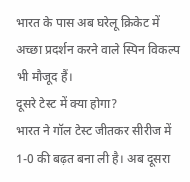भारत के पास अब घरेलू क्रिकेट में अच्छा प्रदर्शन करने वाले स्पिन विकल्प भी मौजूद हैं।
दूसरे टेस्ट में क्या होगा?
भारत ने गॉल टेस्ट जीतकर सीरीज में 1-0 की बढ़त बना ली है। अब दूसरा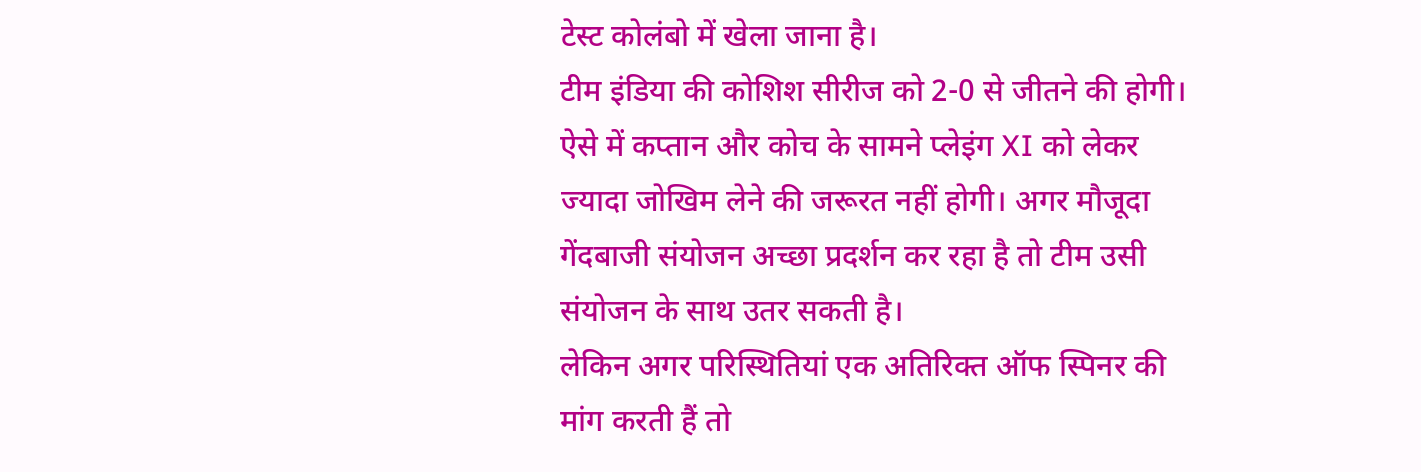टेस्ट कोलंबो में खेला जाना है।
टीम इंडिया की कोशिश सीरीज को 2-0 से जीतने की होगी।
ऐसे में कप्तान और कोच के सामने प्लेइंग XI को लेकर ज्यादा जोखिम लेने की जरूरत नहीं होगी। अगर मौजूदा गेंदबाजी संयोजन अच्छा प्रदर्शन कर रहा है तो टीम उसी संयोजन के साथ उतर सकती है।
लेकिन अगर परिस्थितियां एक अतिरिक्त ऑफ स्पिनर की मांग करती हैं तो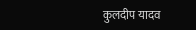कुलदीप यादव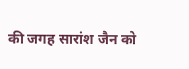की जगह सारांश जैन को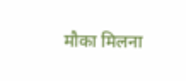मौका मिलना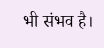भी संभव है।